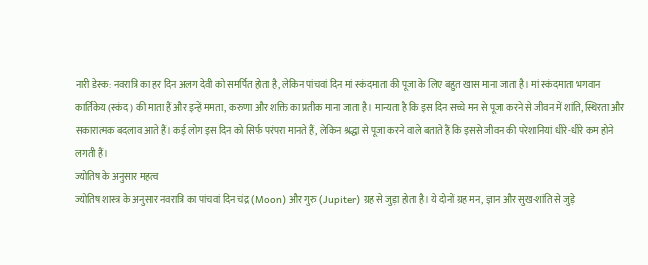नारी डेस्क: नवरात्रि का हर दिन अलग देवी को समर्पित होता है, लेकिन पांचवां दिन मां स्कंदमाता की पूजा के लिए बहुत खास माना जाता है। मां स्कंदमाता भगवान कार्तिकेय (स्कंद) की माता हैं और इन्हें ममता, करुणा और शक्ति का प्रतीक माना जाता है। मान्यता है कि इस दिन सच्चे मन से पूजा करने से जीवन में शांति, स्थिरता और सकारात्मक बदलाव आते हैं। कई लोग इस दिन को सिर्फ परंपरा मानते हैं, लेकिन श्रद्धा से पूजा करने वाले बताते हैं कि इससे जीवन की परेशानियां धीरे-धीरे कम होने लगती हैं।
ज्योतिष के अनुसार महत्व
ज्योतिष शास्त्र के अनुसार नवरात्रि का पांचवां दिन चंद्र (Moon) और गुरु (Jupiter) ग्रह से जुड़ा होता है। ये दोनों ग्रह मन, ज्ञान और सुख-शांति से जुड़े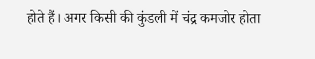होते हैं। अगर किसी की कुंडली में चंद्र कमजोर होता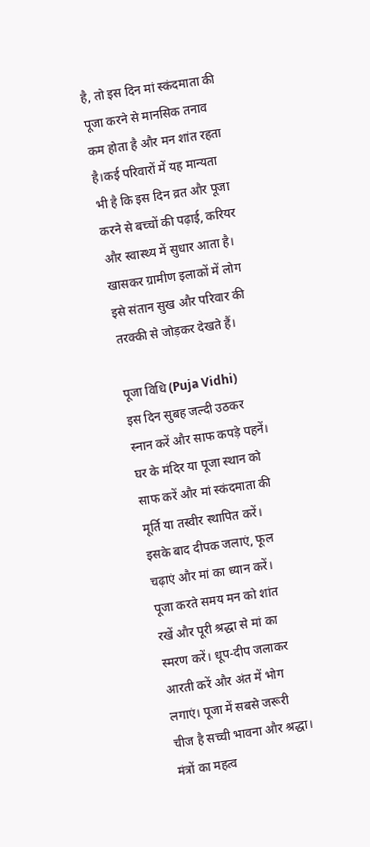है, तो इस दिन मां स्कंदमाता की पूजा करने से मानसिक तनाव कम होता है और मन शांत रहता है।कई परिवारों में यह मान्यता भी है कि इस दिन व्रत और पूजा करने से बच्चों की पढ़ाई, करियर और स्वास्थ्य में सुधार आता है। खासकर ग्रामीण इलाकों में लोग इसे संतान सुख और परिवार की तरक्की से जोड़कर देखते हैं।

पूजा विधि (Puja Vidhi)
इस दिन सुबह जल्दी उठकर स्नान करें और साफ कपड़े पहनें। घर के मंदिर या पूजा स्थान को साफ करें और मां स्कंदमाता की मूर्ति या तस्वीर स्थापित करें। इसके बाद दीपक जलाएं, फूल चढ़ाएं और मां का ध्यान करें। पूजा करते समय मन को शांत रखें और पूरी श्रद्धा से मां का स्मरण करें। धूप-दीप जलाकर आरती करें और अंत में भोग लगाएं। पूजा में सबसे जरूरी चीज है सच्ची भावना और श्रद्धा।
मंत्रों का महत्व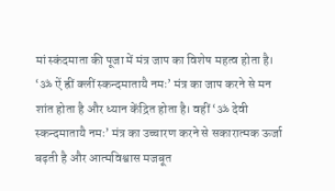मां स्कंदमाता की पूजा में मंत्र जाप का विशेष महत्व होता है। ‘ॐ ऐं ह्रीं क्लीं स्कन्दमातायै नमः’ मंत्र का जाप करने से मन शांत होता है और ध्यान केंद्रित होता है। वहीं ‘ॐ देवी स्कन्दमातायै नमः’ मंत्र का उच्चारण करने से सकारात्मक ऊर्जा बढ़ती है और आत्मविश्वास मजबूत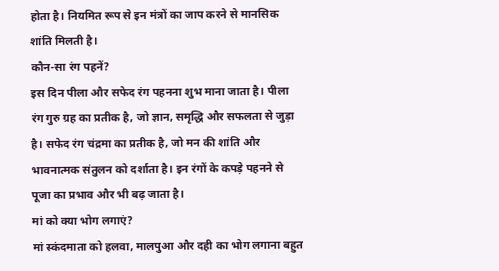होता है। नियमित रूप से इन मंत्रों का जाप करने से मानसिक शांति मिलती है।
कौन-सा रंग पहनें?
इस दिन पीला और सफेद रंग पहनना शुभ माना जाता है। पीला रंग गुरु ग्रह का प्रतीक है, जो ज्ञान, समृद्धि और सफलता से जुड़ा है। सफेद रंग चंद्रमा का प्रतीक है, जो मन की शांति और भावनात्मक संतुलन को दर्शाता है। इन रंगों के कपड़े पहनने से पूजा का प्रभाव और भी बढ़ जाता है।
मां को क्या भोग लगाएं?
मां स्कंदमाता को हलवा, मालपुआ और दही का भोग लगाना बहुत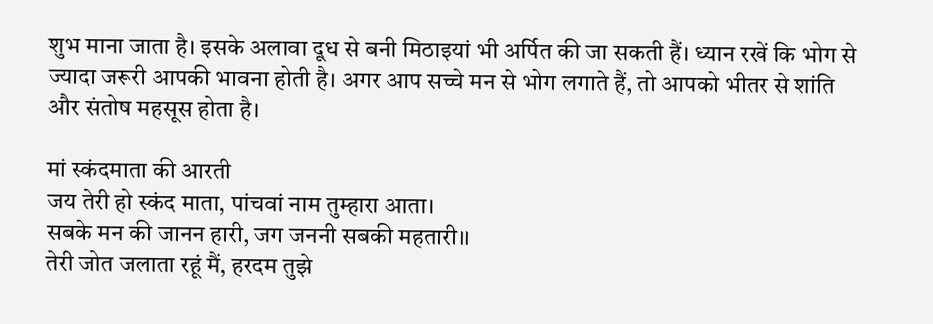शुभ माना जाता है। इसके अलावा दूध से बनी मिठाइयां भी अर्पित की जा सकती हैं। ध्यान रखें कि भोग से ज्यादा जरूरी आपकी भावना होती है। अगर आप सच्चे मन से भोग लगाते हैं, तो आपको भीतर से शांति और संतोष महसूस होता है।

मां स्कंदमाता की आरती
जय तेरी हो स्कंद माता, पांचवां नाम तुम्हारा आता।
सबके मन की जानन हारी, जग जननी सबकी महतारी।।
तेरी जोत जलाता रहूं मैं, हरदम तुझे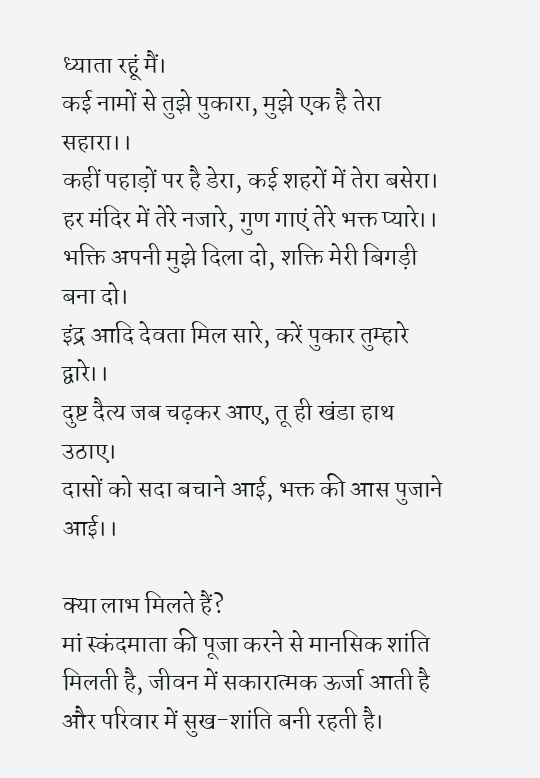ध्याता रहूं मैं।
कई नामों से तुझे पुकारा, मुझे एक है तेरा सहारा।।
कहीं पहाड़ों पर है डेरा, कई शहरों में तेरा बसेरा।
हर मंदिर में तेरे नजारे, गुण गाएं तेरे भक्त प्यारे।।
भक्ति अपनी मुझे दिला दो, शक्ति मेरी बिगड़ी बना दो।
इंद्र आदि देवता मिल सारे, करें पुकार तुम्हारे द्वारे।।
दुष्ट दैत्य जब चढ़कर आए, तू ही खंडा हाथ उठाए।
दासों को सदा बचाने आई, भक्त की आस पुजाने आई।।

क्या लाभ मिलते हैं?
मां स्कंदमाता की पूजा करने से मानसिक शांति मिलती है, जीवन में सकारात्मक ऊर्जा आती है और परिवार में सुख-शांति बनी रहती है।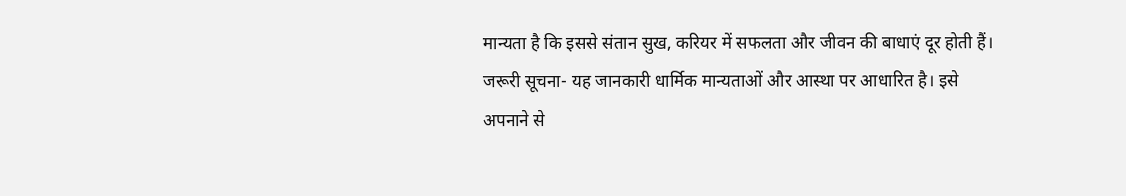मान्यता है कि इससे संतान सुख, करियर में सफलता और जीवन की बाधाएं दूर होती हैं।
जरूरी सूचना- यह जानकारी धार्मिक मान्यताओं और आस्था पर आधारित है। इसे अपनाने से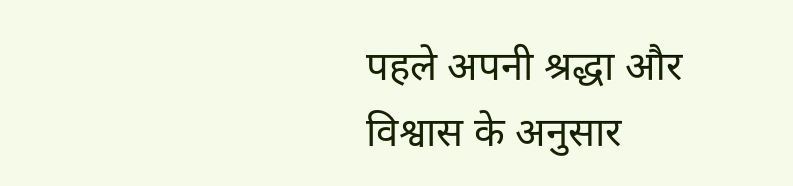पहले अपनी श्रद्धा और विश्वास के अनुसार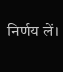निर्णय लें।